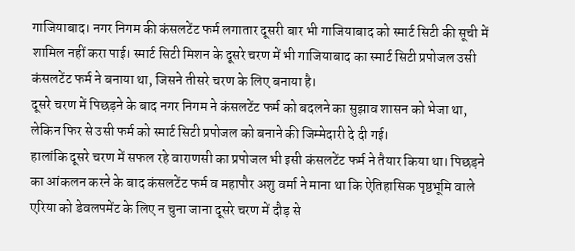गाजियाबाद। नगर निगम की कंसलटेंट फर्म लगातार दूसरी बार भी गाजियाबाद को स्मार्ट सिटी की सूची में शामिल नहीं करा पाई। स्मार्ट सिटी मिशन के दूसरे चरण में भी गाजियाबाद का स्मार्ट सिटी प्रपोजल उसी कंसलटेंट फर्म ने बनाया था, जिसने तीसरे चरण के लिए बनाया है।
दूसरे चरण में पिछड़ने के बाद नगर निगम ने कंसलटेंट फर्म को बदलने का सुझाव शासन को भेजा था, लेकिन फिर से उसी फर्म को स्मार्ट सिटी प्रपोजल को बनाने की जिम्मेदारी दे दी गई।
हालांकि दूसरे चरण में सफल रहे वाराणसी का प्रपोजल भी इसी कंसलटेंट फर्म ने तैयार किया था। पिछड़ने का आंकलन करने के बाद कंसलटेंट फर्म व महापौर अशु वर्मा ने माना था कि ऐतिहासिक पृष्ठभूमि वाले एरिया को डेवलपमेंट के लिए न चुना जाना दूसरे चरण में दौड़ से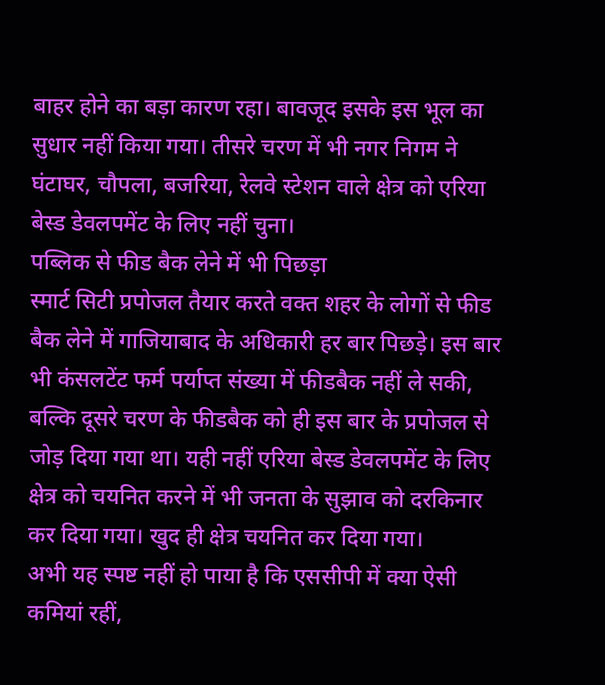बाहर होने का बड़ा कारण रहा। बावजूद इसके इस भूल का सुधार नहीं किया गया। तीसरे चरण में भी नगर निगम ने घंटाघर, चौपला, बजरिया, रेलवे स्टेशन वाले क्षेत्र को एरिया बेस्ड डेवलपमेंट के लिए नहीं चुना।
पब्लिक से फीड बैक लेने में भी पिछड़ा
स्मार्ट सिटी प्रपोजल तैयार करते वक्त शहर के लोगों से फीड बैक लेने में गाजियाबाद के अधिकारी हर बार पिछड़े। इस बार भी कंसलटेंट फर्म पर्याप्त संख्या में फीडबैक नहीं ले सकी, बल्कि दूसरे चरण के फीडबैक को ही इस बार के प्रपोजल से जोड़ दिया गया था। यही नहीं एरिया बेस्ड डेवलपमेंट के लिए क्षेत्र को चयनित करने में भी जनता के सुझाव को दरकिनार कर दिया गया। खुद ही क्षेत्र चयनित कर दिया गया।
अभी यह स्पष्ट नहीं हो पाया है कि एससीपी में क्या ऐसी कमियां रहीं,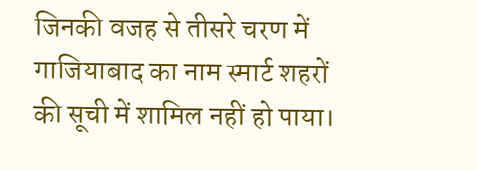जिनकी वजह से तीसरे चरण में गाजियाबाद का नाम स्मार्ट शहरों की सूची में शामिल नहीं हो पाया।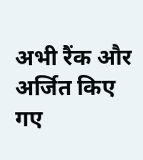अभी रैंक और अर्जित किए गए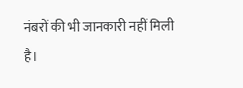नंबरों की भी जानकारी नहीं मिली है।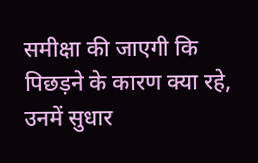समीक्षा की जाएगी कि पिछड़ने के कारण क्या रहे, उनमें सुधार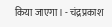किया जाएगा। - चंद्रप्रकाश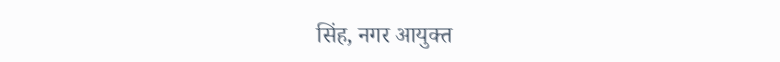सिंह, नगर आयुक्त